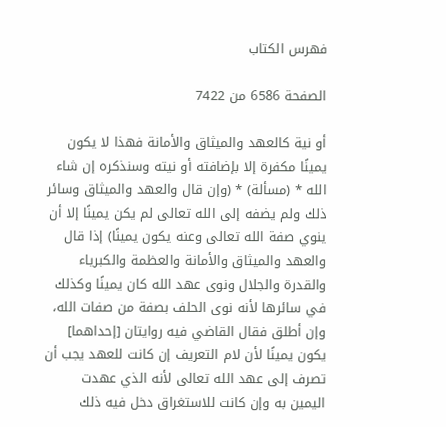فهرس الكتاب

الصفحة 6586 من 7422

أو نية كالعهد والميثاق والأمانة فهذا لا يكون يمينًا مكفرة إلا بإضافته أو نيته وسنذكره إن شاء الله * (مسألة) * (وإن قال والعهد والميثاق وسائر ذلك ولم يضفه إلى الله تعالى لم يكن يمينًا إلا أن ينوي صفة الله تعالى وعنه يكون يمينًا) إذا قال والعهد والميثاق والأمانة والعظمة والكبرياء والقدرة والجلال ونوى عهد الله كان يمينًا وكذلك في سائرها لأنه نوى الحلف بصفة من صفات الله، وإن أطلق فقال القاضي فيه روايتان [إحداهما] يكون يمينًا لأن لام التعريف إن كانت للعهد يجب أن تصرف إلى عهد الله تعالى لأنه الذي عهدت اليمين به وإن كانت للاستغراق دخل فيه ذلك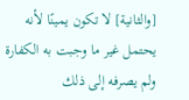[والثانية] لا تكون يمينًا لأنه يحتمل غير ما وجبت به الكفارة ولم يصرفه إلى ذلك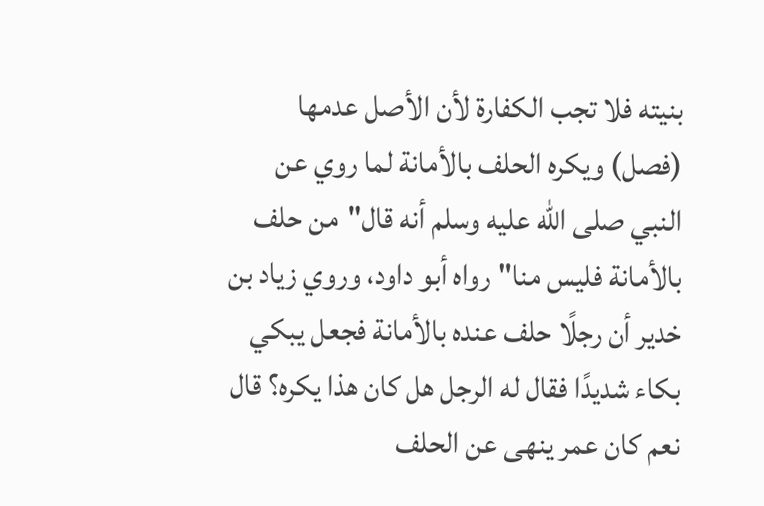بنيته فلا تجب الكفارة لأن الأصل عدمها (فصل) ويكره الحلف بالأمانة لما روي عن النبي صلى الله عليه وسلم أنه قال"من حلف بالأمانة فليس منا"رواه أبو داود، وروي زياد بن خدير أن رجلًا حلف عنده بالأمانة فجعل يبكي بكاء شديدًا فقال له الرجل هل كان هذا يكره؟ قال نعم كان عمر ينهى عن الحلف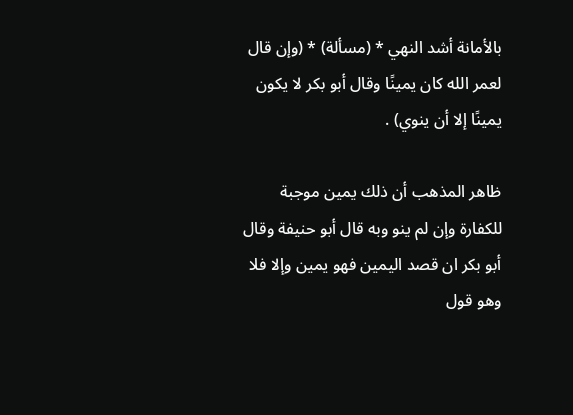بالأمانة أشد النهي * (مسألة) * (وإن قال لعمر الله كان يمينًا وقال أبو بكر لا يكون يمينًا إلا أن ينوي) .

ظاهر المذهب أن ذلك يمين موجبة للكفارة وإن لم ينو وبه قال أبو حنيفة وقال أبو بكر ان قصد اليمين فهو يمين وإلا فلا وهو قول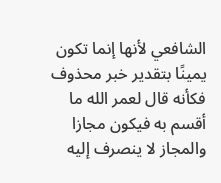الشافعي لأنها إنما تكون يمينًا بتقدير خبر محذوف فكأنه قال لعمر الله ما أقسم به فيكون مجازا والمجاز لا ينصرف إليه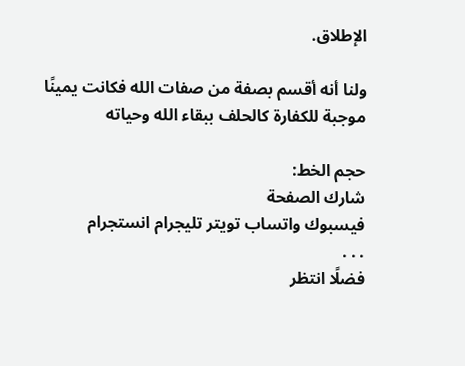الإطلاق.

ولنا أنه أقسم بصفة من صفات الله فكانت يمينًا موجبة للكفارة كالحلف ببقاء الله وحياته

حجم الخط:
شارك الصفحة
فيسبوك واتساب تويتر تليجرام انستجرام
. . .
فضلًا انتظر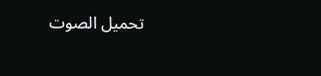تحميل الصوت